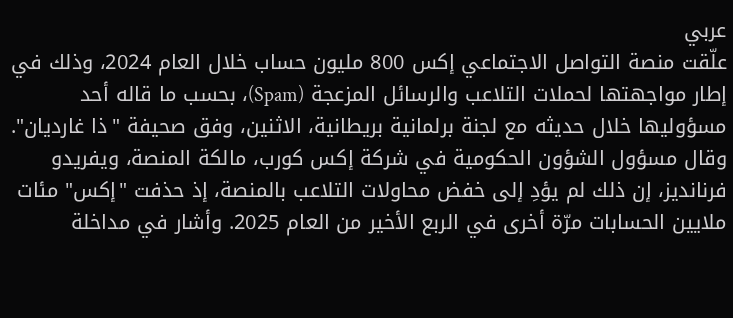عربي
علّقت منصة التواصل الاجتماعي إكس 800 مليون حساب خلال العام 2024، وذلك في إطار مواجهتها لحملات التلاعب والرسائل المزعجة (Spam)، بحسب ما قاله أحد مسؤوليها خلال حديثه مع لجنة برلمانية بريطانية، الاثنين، وفق صحيفة "ذا غارديان".
وقال مسؤول الشؤون الحكومية في شركة إكس كورب، مالكة المنصة، ويفريدو فرنانديز، إن ذلك لم يؤدِ إلى خفض محاولات التلاعب بالمنصة، إذ حذفت "إكس" مئات ملايين الحسابات مرّة أخرى في الربع الأخير من العام 2025. وأشار في مداخلة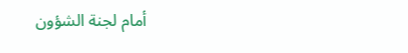أمام لجنة الشؤون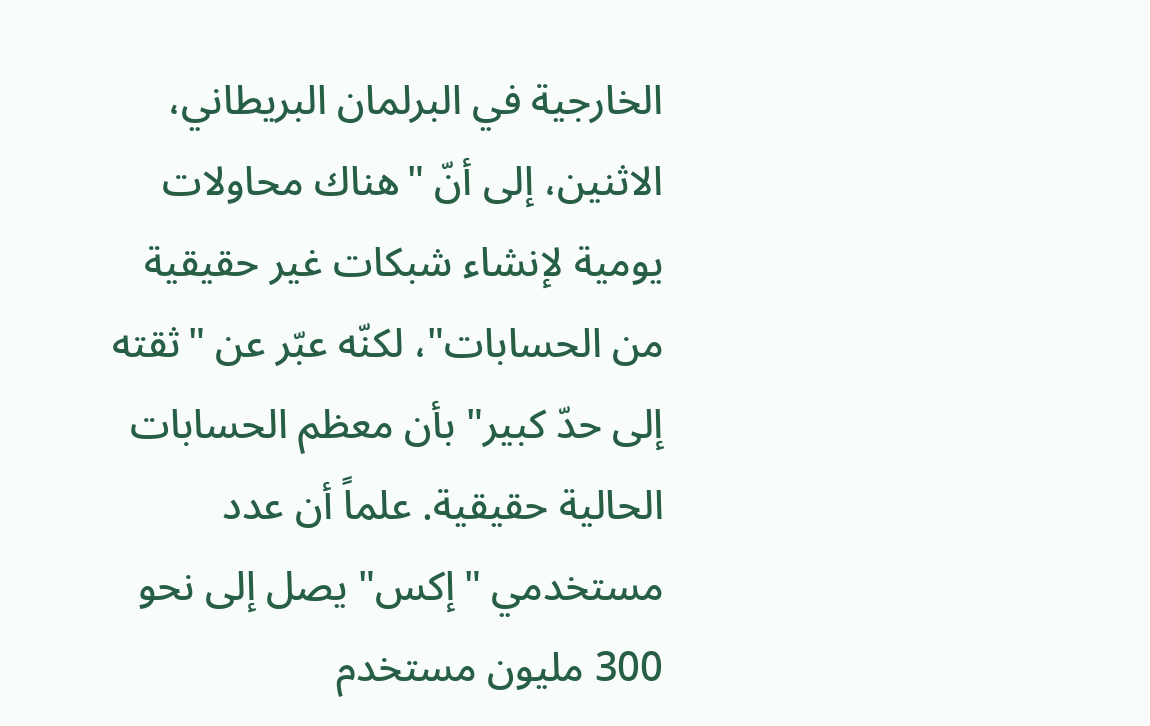الخارجية في البرلمان البريطاني، الاثنين، إلى أنّ "هناك محاولات يومية لإنشاء شبكات غير حقيقية من الحسابات"، لكنّه عبّر عن "ثقته إلى حدّ كبير" بأن معظم الحسابات الحالية حقيقية. علماً أن عدد مستخدمي "إكس" يصل إلى نحو 300 مليون مستخدم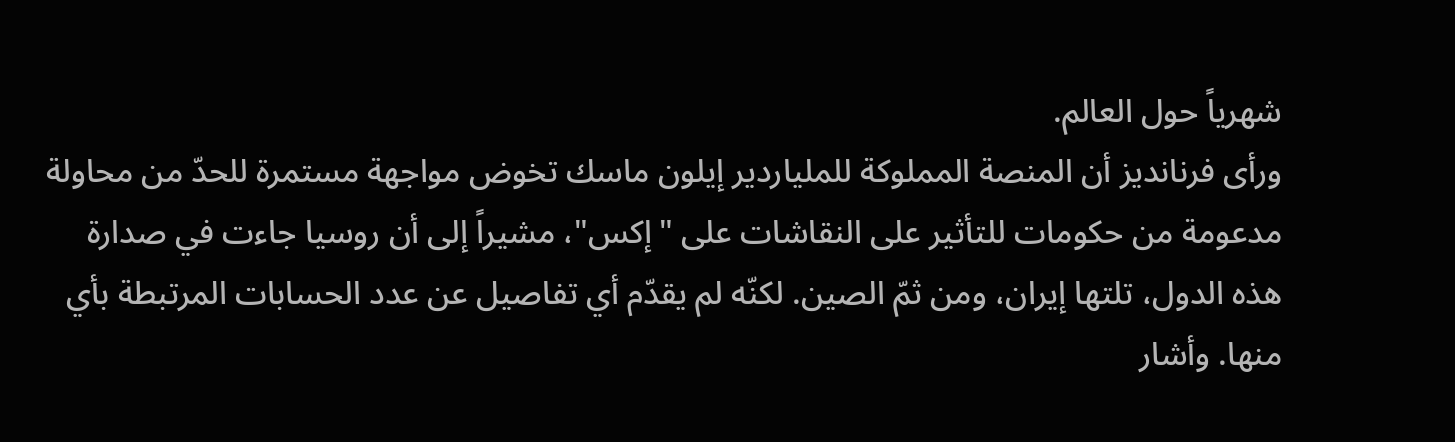شهرياً حول العالم.
ورأى فرنانديز أن المنصة المملوكة للملياردير إيلون ماسك تخوض مواجهة مستمرة للحدّ من محاولة مدعومة من حكومات للتأثير على النقاشات على "إكس"، مشيراً إلى أن روسيا جاءت في صدارة هذه الدول، تلتها إيران، ومن ثمّ الصين. لكنّه لم يقدّم أي تفاصيل عن عدد الحسابات المرتبطة بأي منها. وأشار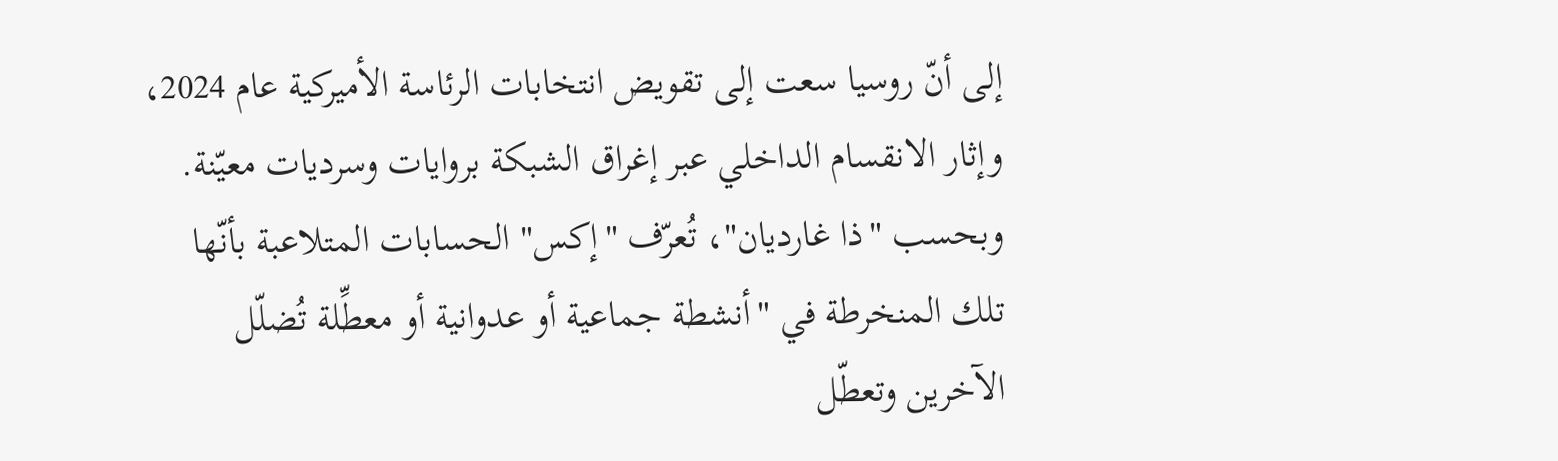إلى أنّ روسيا سعت إلى تقويض انتخابات الرئاسة الأميركية عام 2024، وإثار الانقسام الداخلي عبر إغراق الشبكة بروايات وسرديات معيّنة.
وبحسب "ذا غارديان"، تُعرّف "إكس" الحسابات المتلاعبة بأنّها تلك المنخرطة في "أنشطة جماعية أو عدوانية أو معطِّلة تُضلّل الآخرين وتعطّل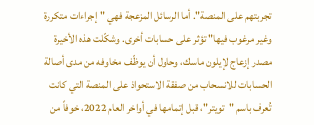تجربتهم على المنصة". أما الرسائل المزعجة فهي "إجراءات متكررة وغير مرغوب فيها" تؤثر على حسابات أخرى. وشكّلت هذه الأخيرة مصدر إزعاج لإيلون ماسك، وحاول أن يوظّف مخاوفه من مدى أصالة الحسابات للانسحاب من صفقة الاستحواذ على المنصة التي كانت تُعرف باسم "تويتر"، قبل إتمامها في أواخر العام 2022، خوفاً من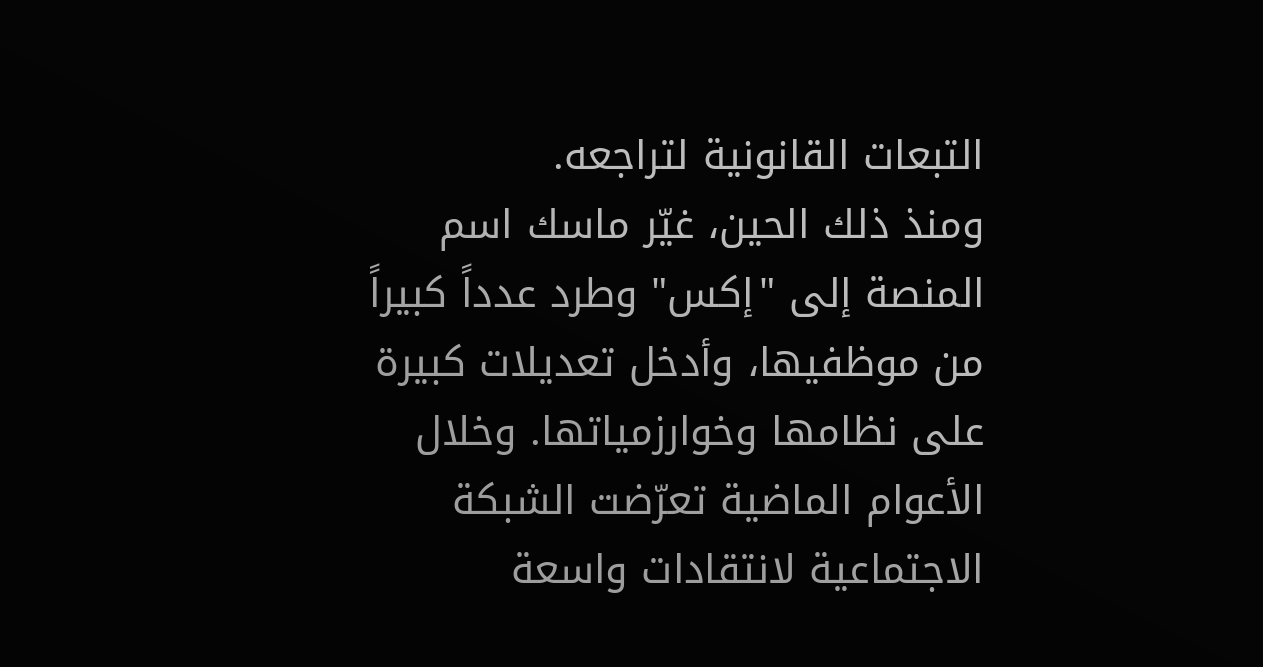التبعات القانونية لتراجعه.
ومنذ ذلك الحين، غيّر ماسك اسم المنصة إلى "إكس" وطرد عدداً كبيراً من موظفيها، وأدخل تعديلات كبيرة على نظامها وخوارزمياتها. وخلال الأعوام الماضية تعرّضت الشبكة الاجتماعية لانتقادات واسعة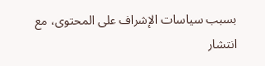بسبب سياسات الإشراف على المحتوى، مع انتشار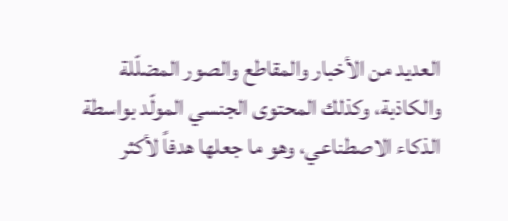العديد من الأخبار والمقاطع والصور المضلّلة والكاذبة، وكذلك المحتوى الجنسي المولّد بواسطة الذكاء الاصطناعي، وهو ما جعلها هدفاً لأكثر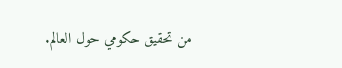من تحقيق حكومي حول العالم.